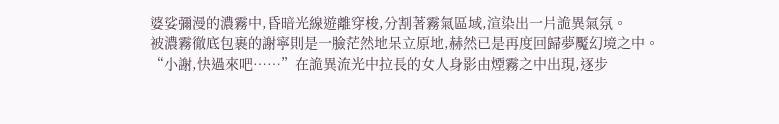婆娑彌漫的濃霧中,昏暗光線遊離穿梭,分割著霧氣區域,渲染出一片詭異氣氛。
被濃霧徹底包裹的謝寧則是一臉茫然地呆立原地,赫然已是再度回歸夢魘幻境之中。
“小謝,快過來吧……”在詭異流光中拉長的女人身影由煙霧之中出現,逐步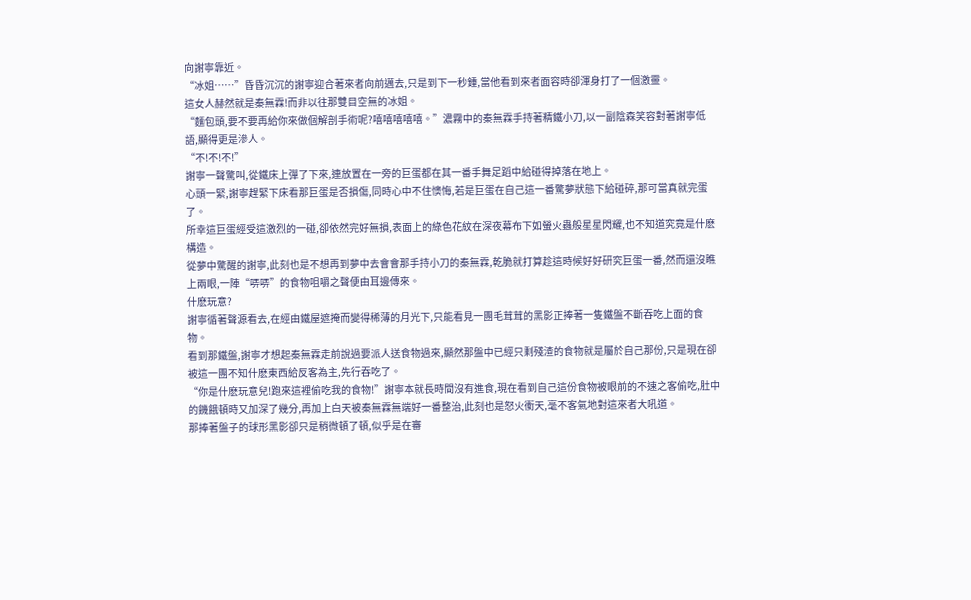向謝寧靠近。
“冰姐……”昏昏沉沉的謝寧迎合著來者向前邁去,只是到下一秒鍾,當他看到來者面容時卻渾身打了一個激靈。
這女人赫然就是秦無霖!而非以往那雙目空無的冰姐。
“麵包頭,要不要再給你來做個解剖手術呢?嘻嘻嘻嘻嘻。”濃霧中的秦無霖手持著精鐵小刀,以一副陰森笑容對著謝寧低語,顯得更是滲人。
“不!不!不!”
謝寧一聲驚叫,從鐵床上彈了下來,連放置在一旁的巨蛋都在其一番手舞足蹈中給碰得掉落在地上。
心頭一緊,謝寧趕緊下床看那巨蛋是否損傷,同時心中不住懊悔,若是巨蛋在自己這一番驚夢狀態下給碰碎,那可當真就完蛋了。
所幸這巨蛋經受這激烈的一碰,卻依然完好無損,表面上的綠色花紋在深夜幕布下如螢火蟲般星星閃耀,也不知道究竟是什麽構造。
從夢中驚醒的謝寧,此刻也是不想再到夢中去會會那手持小刀的秦無霖,乾脆就打算趁這時候好好研究巨蛋一番,然而還沒瞧上兩眼,一陣“哢哢”的食物咀嚼之聲便由耳邊傳來。
什麽玩意?
謝寧循著聲源看去,在經由鐵屋遮掩而變得稀薄的月光下,只能看見一團毛茸茸的黑影正捧著一隻鐵盤不斷吞吃上面的食物。
看到那鐵盤,謝寧才想起秦無霖走前說過要派人送食物過來,顯然那盤中已經只剩殘渣的食物就是屬於自己那份,只是現在卻被這一團不知什麽東西給反客為主,先行吞吃了。
“你是什麽玩意兒!跑來這裡偷吃我的食物!”謝寧本就長時間沒有進食,現在看到自己這份食物被眼前的不速之客偷吃,肚中的饑餓頓時又加深了幾分,再加上白天被秦無霖無端好一番整治,此刻也是怒火衝天,毫不客氣地對這來者大吼道。
那捧著盤子的球形黑影卻只是稍微頓了頓,似乎是在審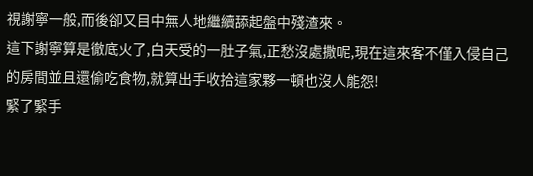視謝寧一般,而後卻又目中無人地繼續舔起盤中殘渣來。
這下謝寧算是徹底火了,白天受的一肚子氣,正愁沒處撒呢,現在這來客不僅入侵自己的房間並且還偷吃食物,就算出手收拾這家夥一頓也沒人能怨!
緊了緊手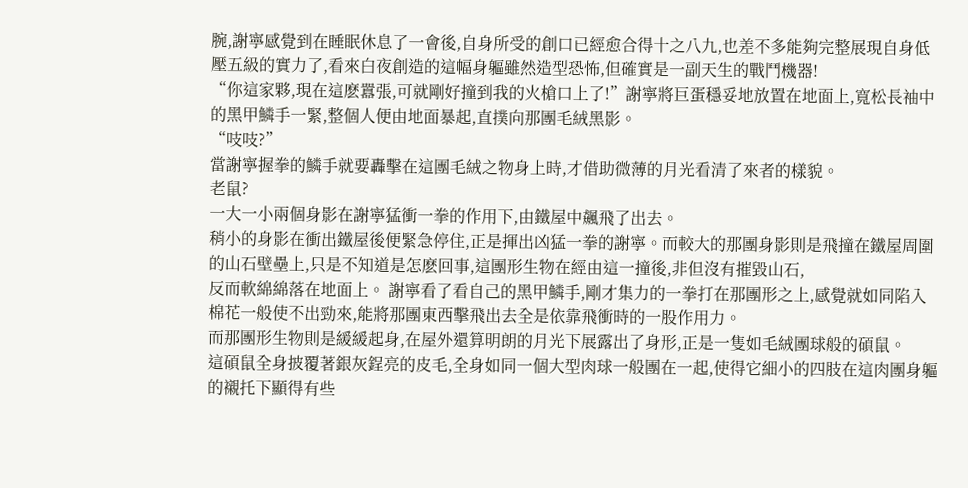腕,謝寧感覺到在睡眠休息了一會後,自身所受的創口已經愈合得十之八九,也差不多能夠完整展現自身低壓五級的實力了,看來白夜創造的這幅身軀雖然造型恐怖,但確實是一副天生的戰鬥機器!
“你這家夥,現在這麽囂張,可就剛好撞到我的火槍口上了!”謝寧將巨蛋穩妥地放置在地面上,寬松長袖中的黑甲鱗手一緊,整個人便由地面暴起,直撲向那團毛絨黑影。
“吱吱?”
當謝寧握拳的鱗手就要轟擊在這團毛絨之物身上時,才借助微薄的月光看清了來者的樣貌。
老鼠?
一大一小兩個身影在謝寧猛衝一拳的作用下,由鐵屋中飆飛了出去。
稍小的身影在衝出鐵屋後便緊急停住,正是揮出凶猛一拳的謝寧。而較大的那團身影則是飛撞在鐵屋周圍的山石壁壘上,只是不知道是怎麽回事,這團形生物在經由這一撞後,非但沒有摧毀山石,
反而軟綿綿落在地面上。 謝寧看了看自己的黑甲鱗手,剛才集力的一拳打在那團形之上,感覺就如同陷入棉花一般使不出勁來,能將那團東西擊飛出去全是依靠飛衝時的一股作用力。
而那團形生物則是緩緩起身,在屋外還算明朗的月光下展露出了身形,正是一隻如毛絨團球般的碩鼠。
這碩鼠全身披覆著銀灰鋥亮的皮毛,全身如同一個大型肉球一般團在一起,使得它細小的四肢在這肉團身軀的襯托下顯得有些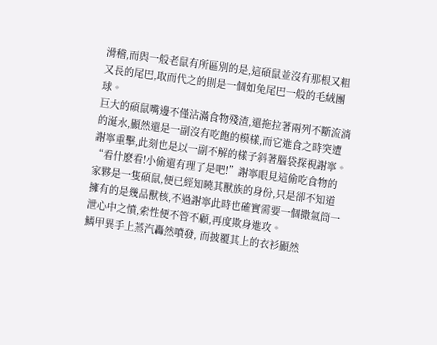滑稽,而與一般老鼠有所區別的是,這碩鼠並沒有那根又粗又長的尾巴,取而代之的則是一個如兔尾巴一般的毛絨團球。
巨大的碩鼠嘴邊不僅沾滿食物殘渣,還拖拉著兩列不斷流淌的涎水,顯然還是一副沒有吃飽的模樣,而它進食之時突遭謝寧重擊,此刻也是以一副不解的樣子斜著腦袋探視謝寧。
“看什麽看!小偷還有理了是吧!”謝寧眼見這偷吃食物的家夥是一隻碩鼠,便已經知曉其獸族的身份,只是卻不知道擁有的是幾品獸核,不過謝寧此時也確實需要一個撒氣筒一泄心中之憤,索性便不管不顧,再度欺身進攻。
鱗甲異手上蒸汽轟然噴發, 而披覆其上的衣衫顯然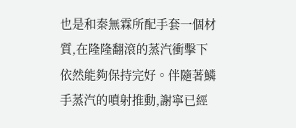也是和秦無霖所配手套一個材質,在隆隆翻滾的蒸汽衝擊下依然能夠保持完好。伴隨著鱗手蒸汽的噴射推動,謝寧已經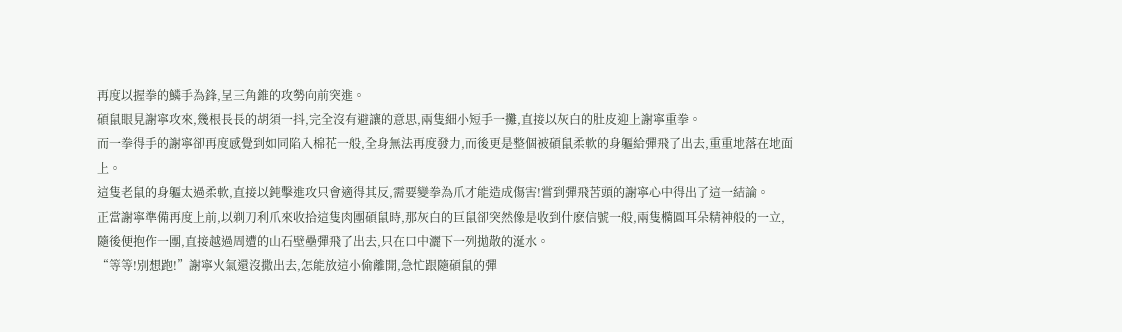再度以握拳的鱗手為鋒,呈三角錐的攻勢向前突進。
碩鼠眼見謝寧攻來,幾根長長的胡須一抖,完全沒有避讓的意思,兩隻細小短手一攤,直接以灰白的肚皮迎上謝寧重拳。
而一拳得手的謝寧卻再度感覺到如同陷入棉花一般,全身無法再度發力,而後更是整個被碩鼠柔軟的身軀給彈飛了出去,重重地落在地面上。
這隻老鼠的身軀太過柔軟,直接以鈍擊進攻只會適得其反,需要變拳為爪才能造成傷害!嘗到彈飛苦頭的謝寧心中得出了這一結論。
正當謝寧準備再度上前,以剃刀利爪來收拾這隻肉團碩鼠時,那灰白的巨鼠卻突然像是收到什麽信號一般,兩隻橢圓耳朵精神般的一立,隨後便抱作一團,直接越過周遭的山石壁壘彈飛了出去,只在口中灑下一列拋散的涎水。
“等等!別想跑!”謝寧火氣還沒撒出去,怎能放這小偷離開,急忙跟隨碩鼠的彈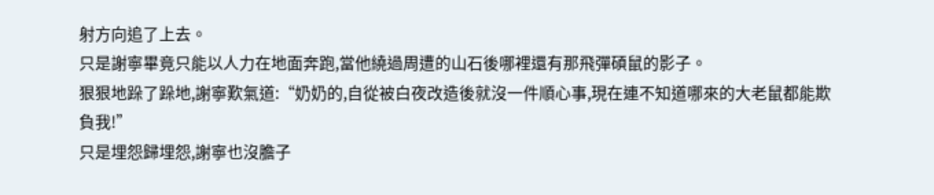射方向追了上去。
只是謝寧畢竟只能以人力在地面奔跑,當他繞過周遭的山石後哪裡還有那飛彈碩鼠的影子。
狠狠地跺了跺地,謝寧歎氣道:“奶奶的,自從被白夜改造後就沒一件順心事,現在連不知道哪來的大老鼠都能欺負我!”
只是埋怨歸埋怨,謝寧也沒膽子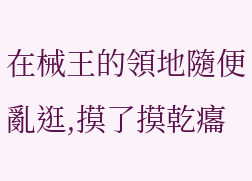在械王的領地隨便亂逛,摸了摸乾癟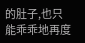的肚子,也只能乖乖地再度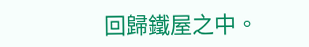回歸鐵屋之中。